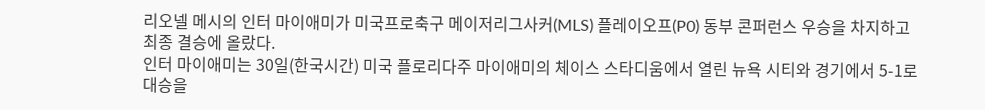리오넬 메시의 인터 마이애미가 미국프로축구 메이저리그사커(MLS) 플레이오프(P0) 동부 콘퍼런스 우승을 차지하고 최종 결승에 올랐다.
인터 마이애미는 30일(한국시간) 미국 플로리다주 마이애미의 체이스 스타디움에서 열린 뉴욕 시티와 경기에서 5-1로 대승을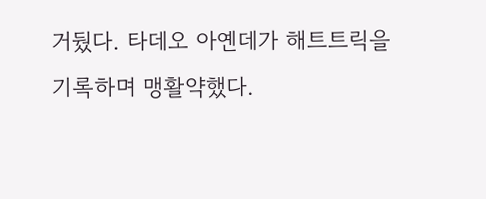거뒀다. 타데오 아옌데가 해트트릭을 기록하며 맹활약했다.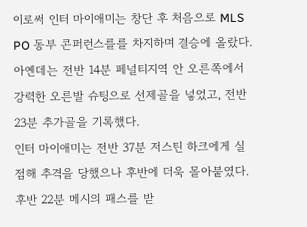이로써 인터 마이애미는 창단 후 처음으로 MLS PO 동부 콘퍼런스를를 차지하며 결승에 올랐다.
아옌데는 전반 14분 페널티지역 안 오른쪽에서 강력한 오른발 슈팅으로 선제골을 넣었고, 전반 23분 추가골을 기록했다.
인터 마이애미는 전반 37분 저스틴 하크에게 실점해 추격을 당했으나 후반에 더욱 몰아붙였다.
후반 22분 메시의 패스를 받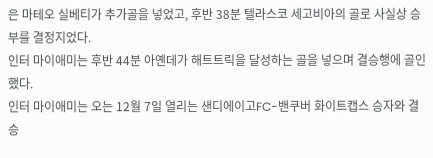은 마테오 실베티가 추가골을 넣었고, 후반 38분 텔라스코 세고비아의 골로 사실상 승부를 결정지었다.
인터 마이애미는 후반 44분 아옌데가 해트트릭을 달성하는 골을 넣으며 결승행에 골인했다.
인터 마이애미는 오는 12월 7일 열리는 샌디에이고FC-밴쿠버 화이트캡스 승자와 결승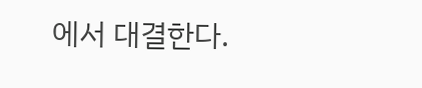에서 대결한다.